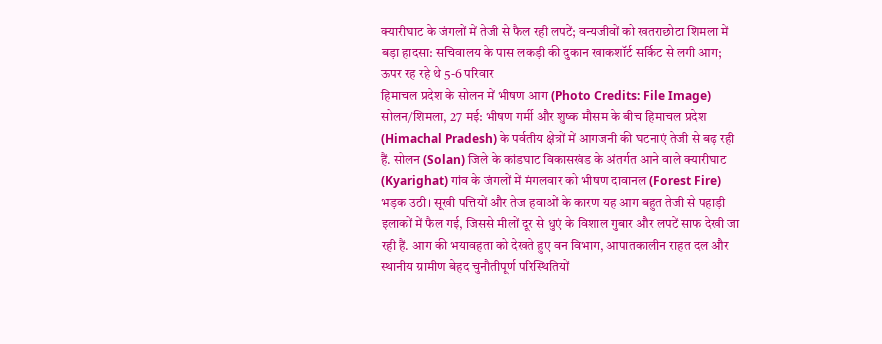क्यारीघाट के जंगलों में तेजी से फैल रही लपटें; वन्यजीवों को खतराछोटा शिमला में बड़ा हादसा: सचिवालय के पास लकड़ी की दुकान खाकशॉर्ट सर्किट से लगी आग; ऊपर रह रहे थे 5-6 परिवार
हिमाचल प्रदेश के सोलन में भीषण आग (Photo Credits: File Image)
सोलन/शिमला, 27 मई: भीषण गर्मी और शुष्क मौसम के बीच हिमाचल प्रदेश (Himachal Pradesh) के पर्वतीय क्षेत्रों में आगजनी की घटनाएं तेजी से बढ़ रही हैं. सोलन (Solan) जिले के कांडघाट विकासखंड के अंतर्गत आने वाले क्यारीघाट (Kyarighat) गांव के जंगलों में मंगलवार को भीषण दावानल (Forest Fire) भड़क उठी। सूखी पत्तियों और तेज हवाओं के कारण यह आग बहुत तेजी से पहाड़ी इलाकों में फैल गई, जिससे मीलों दूर से धुएं के विशाल गुबार और लपटें साफ देखी जा रही हैं. आग की भयावहता को देखते हुए वन विभाग, आपातकालीन राहत दल और स्थानीय ग्रामीण बेहद चुनौतीपूर्ण परिस्थितियों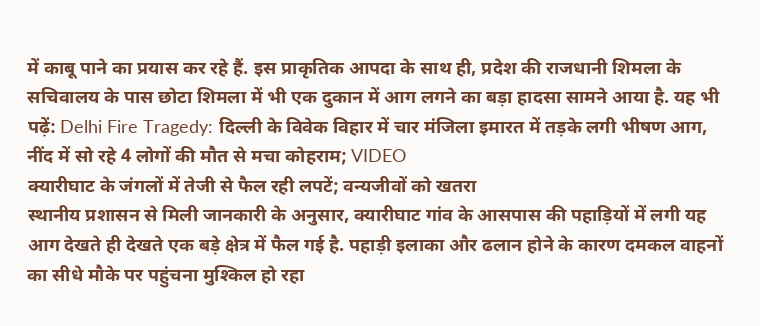में काबू पाने का प्रयास कर रहे हैं. इस प्राकृतिक आपदा के साथ ही, प्रदेश की राजधानी शिमला के सचिवालय के पास छोटा शिमला में भी एक दुकान में आग लगने का बड़ा हादसा सामने आया है. यह भी पढ़ें: Delhi Fire Tragedy: दिल्ली के विवेक विहार में चार मंजिला इमारत में तड़के लगी भीषण आग, नींद में सो रहे 4 लोगों की मौत से मचा कोहराम; VIDEO
क्यारीघाट के जंगलों में तेजी से फैल रही लपटें; वन्यजीवों को खतरा
स्थानीय प्रशासन से मिली जानकारी के अनुसार, क्यारीघाट गांव के आसपास की पहाड़ियों में लगी यह आग देखते ही देखते एक बड़े क्षेत्र में फैल गई है. पहाड़ी इलाका और ढलान होने के कारण दमकल वाहनों का सीधे मौके पर पहुंचना मुश्किल हो रहा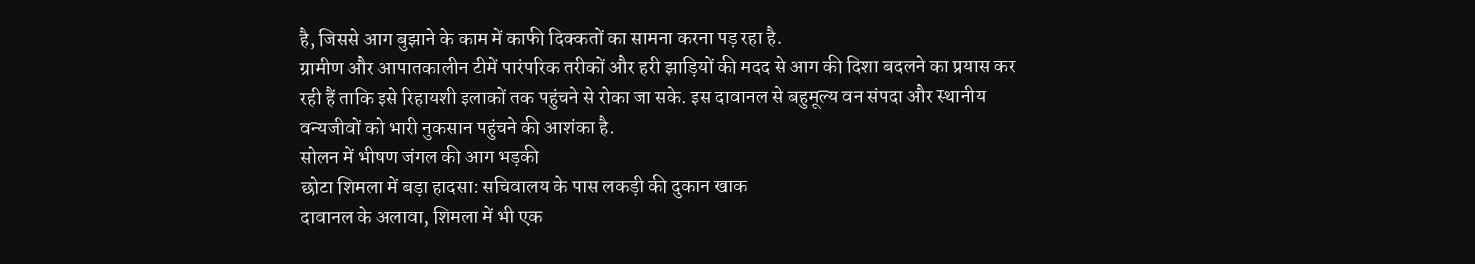है, जिससे आग बुझाने के काम में काफी दिक्कतों का सामना करना पड़ रहा है.
ग्रामीण और आपातकालीन टीमें पारंपरिक तरीकों और हरी झाड़ियों की मदद से आग की दिशा बदलने का प्रयास कर रही हैं ताकि इसे रिहायशी इलाकों तक पहुंचने से रोका जा सके. इस दावानल से बहुमूल्य वन संपदा और स्थानीय वन्यजीवों को भारी नुकसान पहुंचने की आशंका है.
सोलन में भीषण जंगल की आग भड़की
छोटा शिमला में बड़ा हादसा: सचिवालय के पास लकड़ी की दुकान खाक
दावानल के अलावा, शिमला में भी एक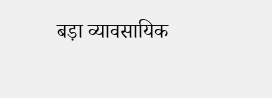बड़ा व्यावसायिक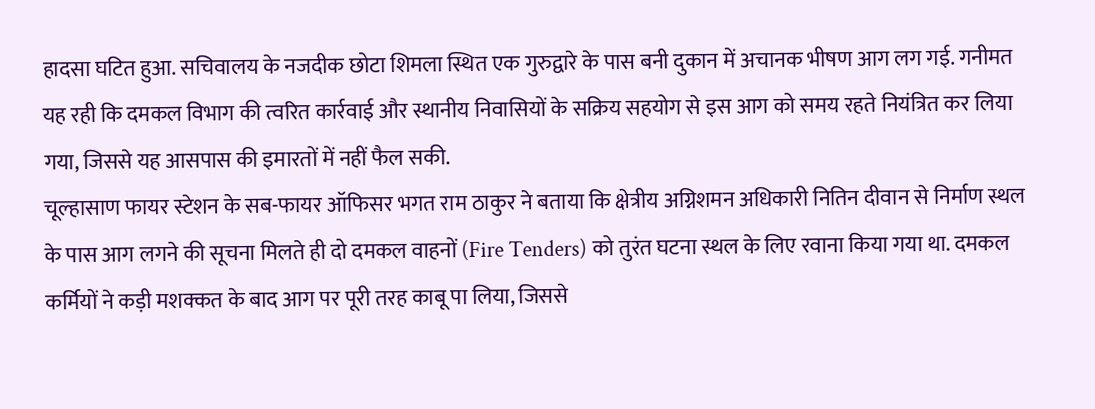हादसा घटित हुआ. सचिवालय के नजदीक छोटा शिमला स्थित एक गुरुद्वारे के पास बनी दुकान में अचानक भीषण आग लग गई. गनीमत यह रही कि दमकल विभाग की त्वरित कार्रवाई और स्थानीय निवासियों के सक्रिय सहयोग से इस आग को समय रहते नियंत्रित कर लिया गया, जिससे यह आसपास की इमारतों में नहीं फैल सकी.
चूल्हासाण फायर स्टेशन के सब-फायर ऑफिसर भगत राम ठाकुर ने बताया कि क्षेत्रीय अग्निशमन अधिकारी नितिन दीवान से निर्माण स्थल के पास आग लगने की सूचना मिलते ही दो दमकल वाहनों (Fire Tenders) को तुरंत घटना स्थल के लिए रवाना किया गया था. दमकल कर्मियों ने कड़ी मशक्कत के बाद आग पर पूरी तरह काबू पा लिया, जिससे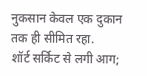नुकसान केवल एक दुकान तक ही सीमित रहा.
शॉर्ट सर्किट से लगी आग;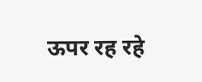ऊपर रह रहे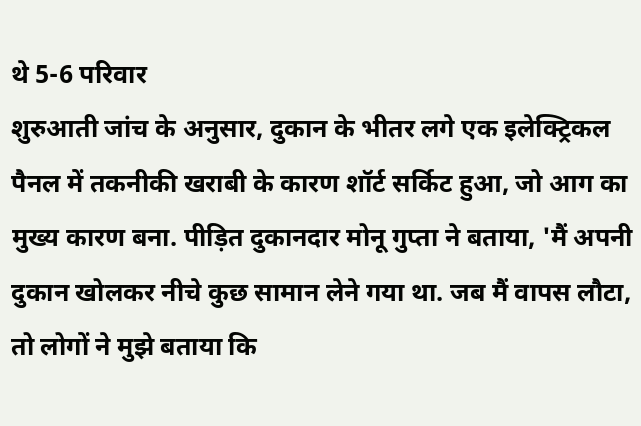थे 5-6 परिवार
शुरुआती जांच के अनुसार, दुकान के भीतर लगे एक इलेक्ट्रिकल पैनल में तकनीकी खराबी के कारण शॉर्ट सर्किट हुआ, जो आग का मुख्य कारण बना. पीड़ित दुकानदार मोनू गुप्ता ने बताया, 'मैं अपनी दुकान खोलकर नीचे कुछ सामान लेने गया था. जब मैं वापस लौटा, तो लोगों ने मुझे बताया कि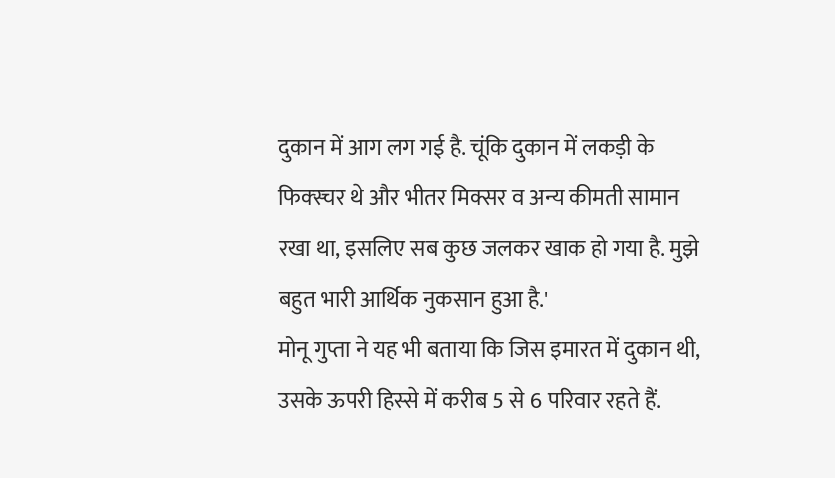दुकान में आग लग गई है. चूंकि दुकान में लकड़ी के फिक्स्चर थे और भीतर मिक्सर व अन्य कीमती सामान रखा था, इसलिए सब कुछ जलकर खाक हो गया है. मुझे बहुत भारी आर्थिक नुकसान हुआ है.'
मोनू गुप्ता ने यह भी बताया कि जिस इमारत में दुकान थी, उसके ऊपरी हिस्से में करीब 5 से 6 परिवार रहते हैं.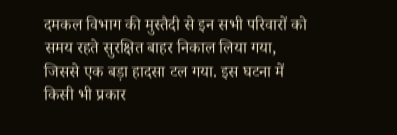दमकल विभाग की मुस्तैदी से इन सभी परिवारों को समय रहते सुरक्षित बाहर निकाल लिया गया, जिससे एक बड़ा हादसा टल गया. इस घटना में किसी भी प्रकार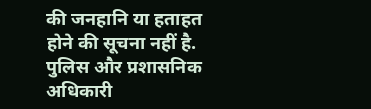की जनहानि या हताहत होने की सूचना नहीं है. पुलिस और प्रशासनिक अधिकारी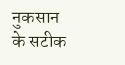नुकसान के सटीक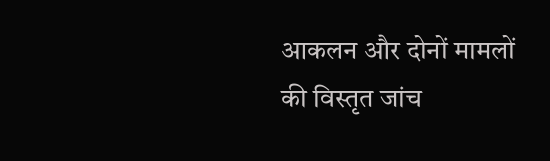आकलन और दोनों मामलों की विस्तृत जांच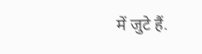में जुटे हैं.